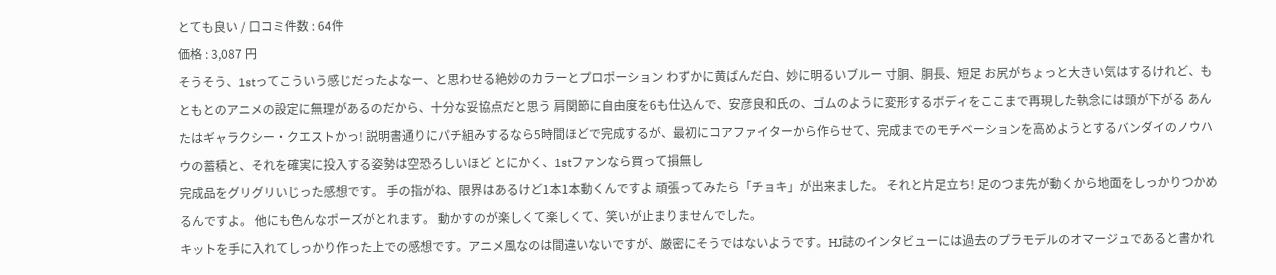とても良い / 口コミ件数 : 64件
価格 : 3,087 円
そうそう、1stってこういう感じだったよなー、と思わせる絶妙のカラーとプロポーション わずかに黄ばんだ白、妙に明るいブルー 寸胴、胴長、短足 お尻がちょっと大きい気はするけれど、もともとのアニメの設定に無理があるのだから、十分な妥協点だと思う 肩関節に自由度を6も仕込んで、安彦良和氏の、ゴムのように変形するボディをここまで再現した執念には頭が下がる あんたはギャラクシー・クエストかっ! 説明書通りにパチ組みするなら5時間ほどで完成するが、最初にコアファイターから作らせて、完成までのモチベーションを高めようとするバンダイのノウハウの蓄積と、それを確実に投入する姿勢は空恐ろしいほど とにかく、1stファンなら買って損無し
完成品をグリグリいじった感想です。 手の指がね、限界はあるけど1本1本動くんですよ 頑張ってみたら「チョキ」が出来ました。 それと片足立ち! 足のつま先が動くから地面をしっかりつかめるんですよ。 他にも色んなポーズがとれます。 動かすのが楽しくて楽しくて、笑いが止まりませんでした。
キットを手に入れてしっかり作った上での感想です。アニメ風なのは間違いないですが、厳密にそうではないようです。HJ誌のインタビューには過去のプラモデルのオマージュであると書かれ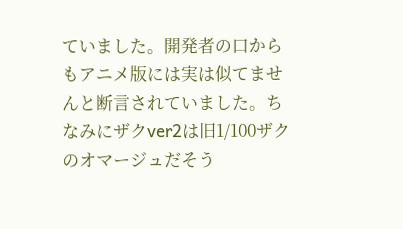ていました。開発者の口からもアニメ版には実は似てませんと断言されていました。ちなみにザクver2は旧1/100ザクのオマージュだそう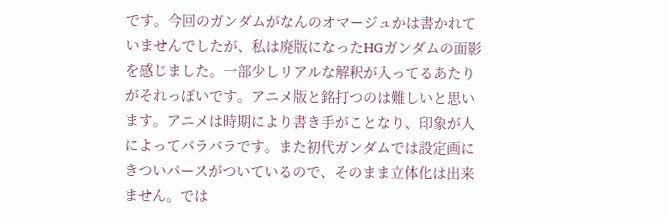です。今回のガンダムがなんのオマージュかは書かれていませんでしたが、私は廃版になったHGガンダムの面影を感じました。一部少しリアルな解釈が入ってるあたりがそれっぽいです。アニメ版と銘打つのは難しいと思います。アニメは時期により書き手がことなり、印象が人によってバラバラです。また初代ガンダムでは設定画にきついパースがついているので、そのまま立体化は出来ません。では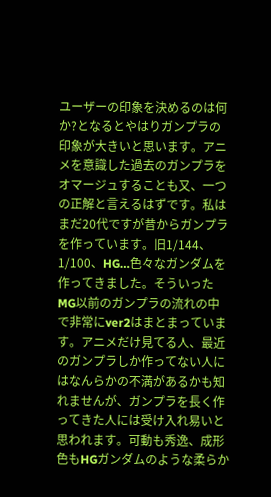ユーザーの印象を決めるのは何か?となるとやはりガンプラの印象が大きいと思います。アニメを意識した過去のガンプラをオマージュすることも又、一つの正解と言えるはずです。私はまだ20代ですが昔からガンプラを作っています。旧1/144、1/100、HG…色々なガンダムを作ってきました。そういったMG以前のガンプラの流れの中で非常にver2はまとまっています。アニメだけ見てる人、最近のガンプラしか作ってない人にはなんらかの不満があるかも知れませんが、ガンプラを長く作ってきた人には受け入れ易いと思われます。可動も秀逸、成形色もHGガンダムのような柔らか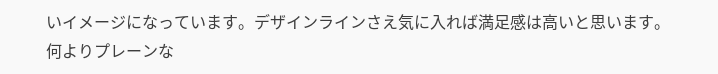いイメージになっています。デザインラインさえ気に入れば満足感は高いと思います。何よりプレーンな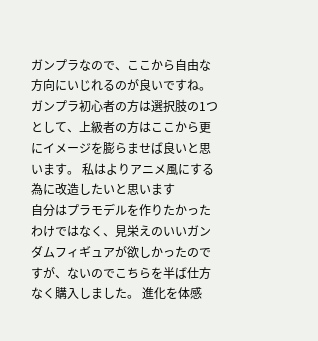ガンプラなので、ここから自由な方向にいじれるのが良いですね。ガンプラ初心者の方は選択肢の1つとして、上級者の方はここから更にイメージを膨らませば良いと思います。 私はよりアニメ風にする為に改造したいと思います
自分はプラモデルを作りたかったわけではなく、見栄えのいいガンダムフィギュアが欲しかったのですが、ないのでこちらを半ば仕方なく購入しました。 進化を体感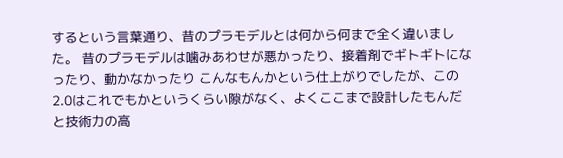するという言葉通り、昔のプラモデルとは何から何まで全く違いました。 昔のプラモデルは噛みあわせが悪かったり、接着剤でギトギトになったり、動かなかったり こんなもんかという仕上がりでしたが、この2.0はこれでもかというくらい隙がなく、よくここまで設計したもんだと技術力の高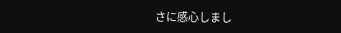さに感心しまし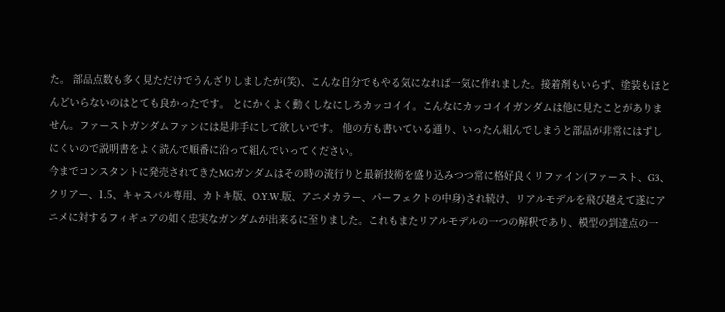た。 部品点数も多く見ただけでうんざりしましたが(笑)、こんな自分でもやる気になれば一気に作れました。接着剤もいらず、塗装もほとんどいらないのはとても良かったです。 とにかくよく動くしなにしろカッコイイ。こんなにカッコイイガンダムは他に見たことがありません。ファーストガンダムファンには是非手にして欲しいです。 他の方も書いている通り、いったん組んでしまうと部品が非常にはずしにくいので説明書をよく読んで順番に沿って組んでいってください。
今までコンスタントに発売されてきたMGガンダムはその時の流行りと最新技術を盛り込みつつ常に格好良くリファイン(ファースト、G3、クリアー、1.5、キャスバル専用、カトキ版、O.Y.W.版、アニメカラー、パーフェクトの中身)され続け、リアルモデルを飛び越えて遂にアニメに対するフィギュアの如く忠実なガンダムが出来るに至りました。これもまたリアルモデルの一つの解釈であり、模型の到達点の一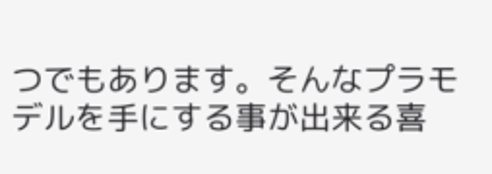つでもあります。そんなプラモデルを手にする事が出来る喜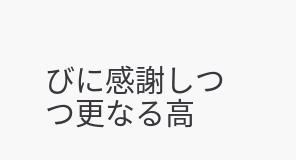びに感謝しつつ更なる高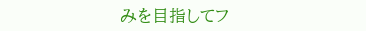みを目指してフ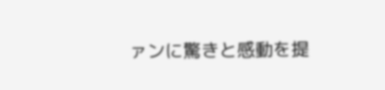ァンに驚きと感動を提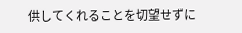供してくれることを切望せずに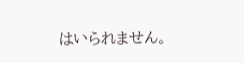はいられません。